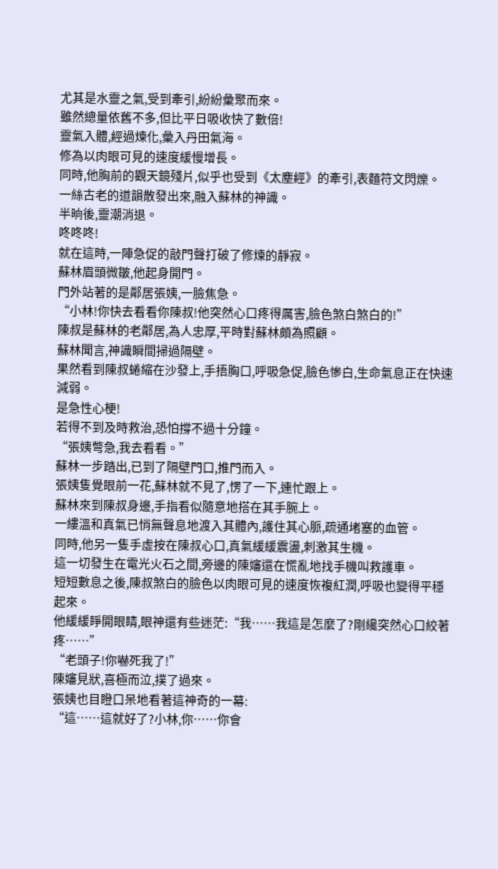尤其是水靈之氣,受到牽引,紛紛彙聚而來。
雖然總量依舊不多,但比平日吸收快了數倍!
靈氣入體,經過煉化,彙入丹田氣海。
修為以肉眼可見的速度緩慢增長。
同時,他胸前的觀天鏡殘片,似乎也受到《太塵經》的牽引,表麵符文閃爍。
一絲古老的道韻散發出來,融入蘇林的神識。
半晌後,靈潮消退。
咚咚咚!
就在這時,一陣急促的敲門聲打破了修煉的靜寂。
蘇林眉頭微皺,他起身開門。
門外站著的是鄰居張姨,一臉焦急。
“小林!你快去看看你陳叔!他突然心口疼得厲害,臉色煞白煞白的!”
陳叔是蘇林的老鄰居,為人忠厚,平時對蘇林頗為照顧。
蘇林聞言,神識瞬間掃過隔壁。
果然看到陳叔蜷縮在沙發上,手捂胸口,呼吸急促,臉色慘白,生命氣息正在快速減弱。
是急性心梗!
若得不到及時救治,恐怕撐不過十分鐘。
“張姨彆急,我去看看。”
蘇林一步踏出,已到了隔壁門口,推門而入。
張姨隻覺眼前一花,蘇林就不見了,愣了一下,連忙跟上。
蘇林來到陳叔身邊,手指看似隨意地搭在其手腕上。
一縷溫和真氣已悄無聲息地渡入其體內,護住其心脈,疏通堵塞的血管。
同時,他另一隻手虛按在陳叔心口,真氣緩緩震盪,刺激其生機。
這一切發生在電光火石之間,旁邊的陳嬸還在慌亂地找手機叫救護車。
短短數息之後,陳叔煞白的臉色以肉眼可見的速度恢複紅潤,呼吸也變得平穩起來。
他緩緩睜開眼睛,眼神還有些迷茫:“我……我這是怎麼了?剛纔突然心口絞著疼……”
“老頭子!你嚇死我了!”
陳嬸見狀,喜極而泣,撲了過來。
張姨也目瞪口呆地看著這神奇的一幕:
“這……這就好了?小林,你……你會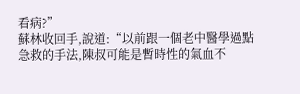看病?”
蘇林收回手,說道:“以前跟一個老中醫學過點急救的手法,陳叔可能是暫時性的氣血不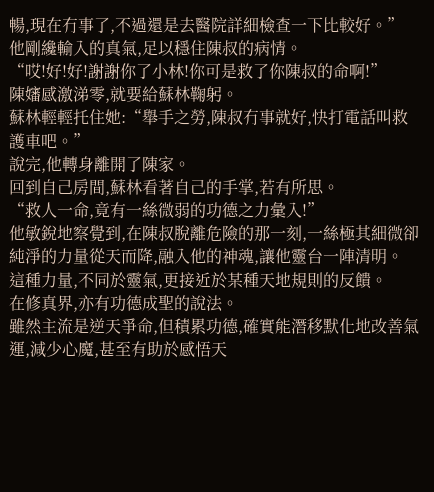暢,現在冇事了,不過還是去醫院詳細檢查一下比較好。”
他剛纔輸入的真氣,足以穩住陳叔的病情。
“哎!好!好!謝謝你了小林!你可是救了你陳叔的命啊!”
陳嬸感激涕零,就要給蘇林鞠躬。
蘇林輕輕托住她:“舉手之勞,陳叔冇事就好,快打電話叫救護車吧。”
說完,他轉身離開了陳家。
回到自己房間,蘇林看著自己的手掌,若有所思。
“救人一命,竟有一絲微弱的功德之力彙入!”
他敏銳地察覺到,在陳叔脫離危險的那一刻,一絲極其細微卻純淨的力量從天而降,融入他的神魂,讓他靈台一陣清明。
這種力量,不同於靈氣,更接近於某種天地規則的反饋。
在修真界,亦有功德成聖的說法。
雖然主流是逆天爭命,但積累功德,確實能潛移默化地改善氣運,減少心魔,甚至有助於感悟天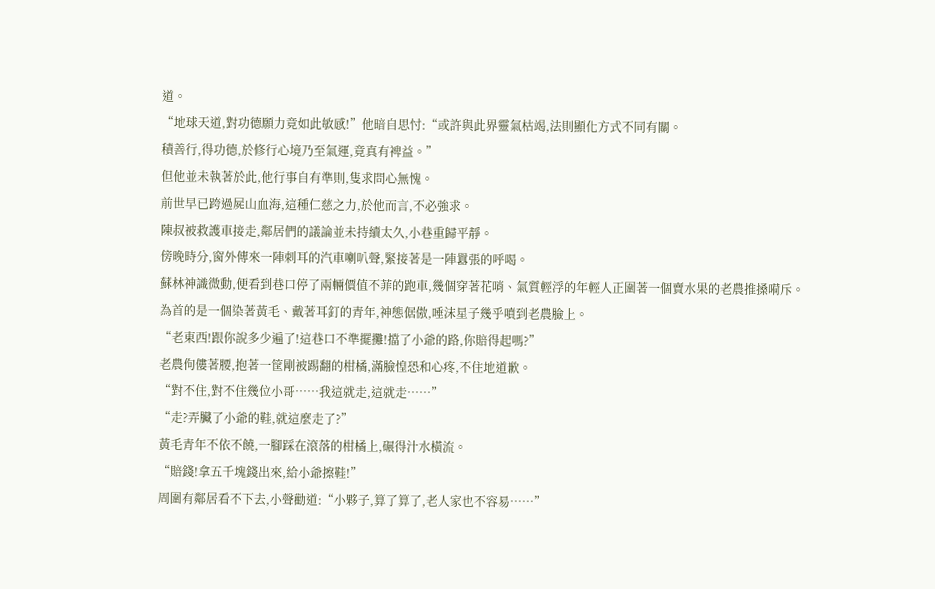道。
“地球天道,對功德願力竟如此敏感!”他暗自思忖:“或許與此界靈氣枯竭,法則顯化方式不同有關。
積善行,得功德,於修行心境乃至氣運,竟真有裨益。”
但他並未執著於此,他行事自有準則,隻求問心無愧。
前世早已跨過屍山血海,這種仁慈之力,於他而言,不必強求。
陳叔被救護車接走,鄰居們的議論並未持續太久,小巷重歸平靜。
傍晚時分,窗外傳來一陣刺耳的汽車喇叭聲,緊接著是一陣囂張的呼喝。
蘇林神識微動,便看到巷口停了兩輛價值不菲的跑車,幾個穿著花哨、氣質輕浮的年輕人正圍著一個賣水果的老農推搡嗬斥。
為首的是一個染著黃毛、戴著耳釘的青年,神態倨傲,唾沫星子幾乎噴到老農臉上。
“老東西!跟你說多少遍了!這巷口不準擺攤!擋了小爺的路,你賠得起嗎?”
老農佝僂著腰,抱著一筐剛被踢翻的柑橘,滿臉惶恐和心疼,不住地道歉。
“對不住,對不住幾位小哥……我這就走,這就走……”
“走?弄臟了小爺的鞋,就這麼走了?”
黃毛青年不依不饒,一腳踩在滾落的柑橘上,碾得汁水橫流。
“賠錢!拿五千塊錢出來,給小爺擦鞋!”
周圍有鄰居看不下去,小聲勸道:“小夥子,算了算了,老人家也不容易……”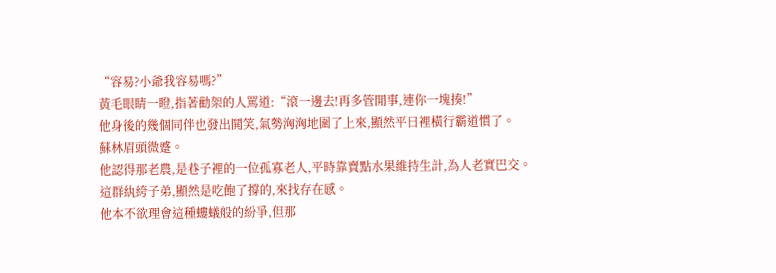“容易?小爺我容易嗎?”
黃毛眼睛一瞪,指著勸架的人罵道:“滾一邊去!再多管閒事,連你一塊揍!”
他身後的幾個同伴也發出鬨笑,氣勢洶洶地圍了上來,顯然平日裡橫行霸道慣了。
蘇林眉頭微蹙。
他認得那老農,是巷子裡的一位孤寡老人,平時靠賣點水果維持生計,為人老實巴交。
這群紈絝子弟,顯然是吃飽了撐的,來找存在感。
他本不欲理會這種螻蟻般的紛爭,但那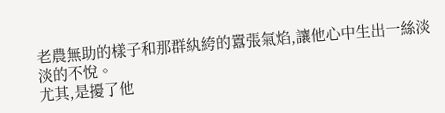老農無助的樣子和那群紈絝的囂張氣焰,讓他心中生出一絲淡淡的不悅。
尤其,是擾了他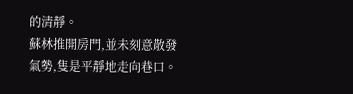的清靜。
蘇林推開房門,並未刻意散發氣勢,隻是平靜地走向巷口。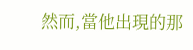然而,當他出現的那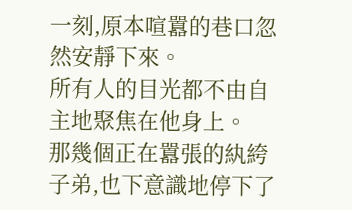一刻,原本喧囂的巷口忽然安靜下來。
所有人的目光都不由自主地聚焦在他身上。
那幾個正在囂張的紈絝子弟,也下意識地停下了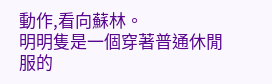動作,看向蘇林。
明明隻是一個穿著普通休閒服的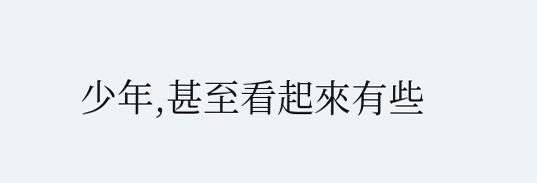少年,甚至看起來有些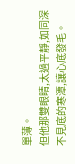單薄。
但他那雙眼睛,太過平靜,如同深不見底的寒潭,讓心底發毛。